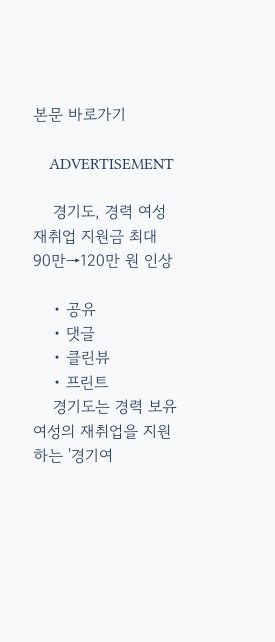본문 바로가기

    ADVERTISEMENT

    경기도, 경력 여성 재취업 지원금 최대 90만→120만 원 인상

    • 공유
    • 댓글
    • 클린뷰
    • 프린트
    경기도는 경력 보유 여성의 재취업을 지원하는 '경기여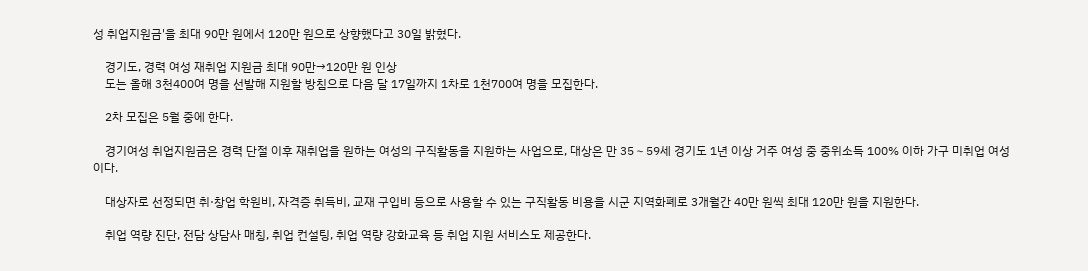성 취업지원금'을 최대 90만 원에서 120만 원으로 상향했다고 30일 밝혔다.

    경기도, 경력 여성 재취업 지원금 최대 90만→120만 원 인상
    도는 올해 3천400여 명을 선발해 지원할 방침으로 다음 달 17일까지 1차로 1천700여 명을 모집한다.

    2차 모집은 5월 중에 한다.

    경기여성 취업지원금은 경력 단절 이후 재취업을 원하는 여성의 구직활동을 지원하는 사업으로, 대상은 만 35∼59세 경기도 1년 이상 거주 여성 중 중위소득 100% 이하 가구 미취업 여성이다.

    대상자로 선정되면 취·창업 학원비, 자격증 취득비, 교재 구입비 등으로 사용할 수 있는 구직활동 비용을 시군 지역화폐로 3개월간 40만 원씩 최대 120만 원을 지원한다.

    취업 역량 진단, 전담 상담사 매칭, 취업 컨설팅, 취업 역량 강화교육 등 취업 지원 서비스도 제공한다.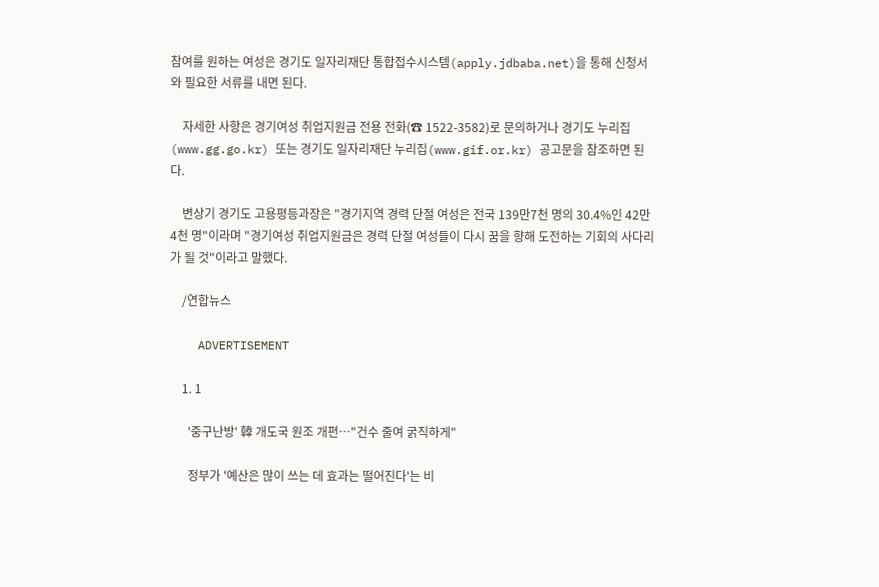참여를 원하는 여성은 경기도 일자리재단 통합접수시스템(apply.jdbaba.net)을 통해 신청서와 필요한 서류를 내면 된다.

    자세한 사항은 경기여성 취업지원금 전용 전화(☎ 1522-3582)로 문의하거나 경기도 누리집(www.gg.go.kr) 또는 경기도 일자리재단 누리집(www.gif.or.kr) 공고문을 참조하면 된다.

    변상기 경기도 고용평등과장은 "경기지역 경력 단절 여성은 전국 139만7천 명의 30.4%인 42만4천 명"이라며 "경기여성 취업지원금은 경력 단절 여성들이 다시 꿈을 향해 도전하는 기회의 사다리가 될 것"이라고 말했다.

    /연합뉴스

    ADVERTISEMENT

    1. 1

      '중구난방' 韓 개도국 원조 개편…"건수 줄여 굵직하게"

      정부가 '예산은 많이 쓰는 데 효과는 떨어진다'는 비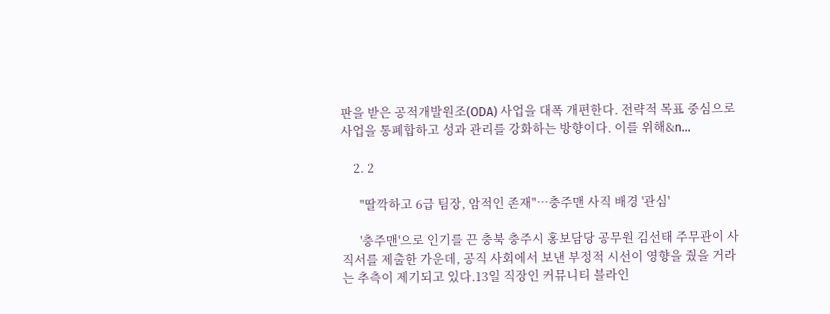판을 받은 공적개발원조(ODA) 사업을 대폭 개편한다. 전략적 목표 중심으로 사업을 통폐합하고 성과 관리를 강화하는 방향이다. 이를 위해&n...

    2. 2

      "딸깍하고 6급 팀장, 암적인 존재"…충주맨 사직 배경 '관심'

      '충주맨'으로 인기를 끈 충북 충주시 홍보담당 공무원 김선태 주무관이 사직서를 제출한 가운데, 공직 사회에서 보낸 부정적 시선이 영향을 줬을 거라는 추측이 제기되고 있다.13일 직장인 커뮤니티 블라인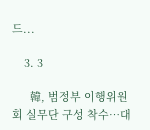드...

    3. 3

      韓, 범정부 이행위원회 실무단 구성 착수…대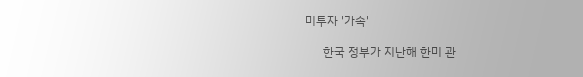미투자 '가속'

      한국 정부가 지난해 한미 관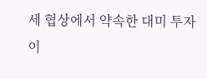세 협상에서 약속한 대미 투자 이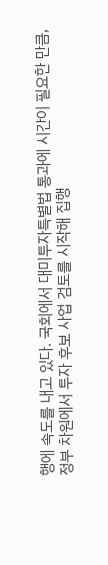행에 속도를 내고 있다. 국회에서 대미투자특별법 통과에 시간이 필요한 만큼, 정부 차원에서 투자 후보 사업 검토를 시작해 집행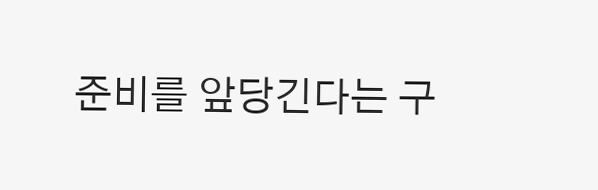준비를 앞당긴다는 구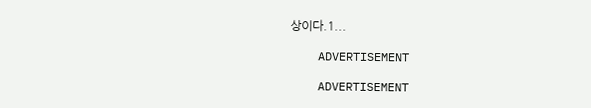상이다.1...

    ADVERTISEMENT

    ADVERTISEMENT